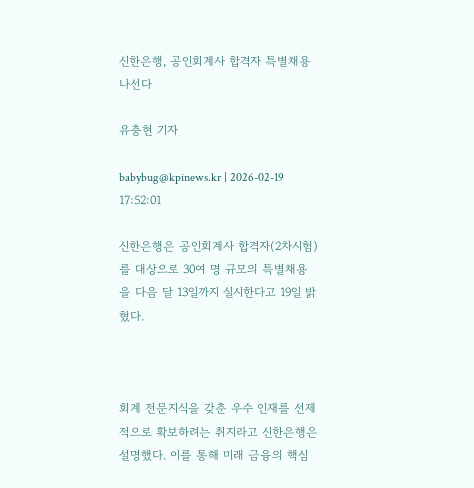신한은행, 공인회계사 합격자 특별채용 나선다

유충현 기자

babybug@kpinews.kr | 2026-02-19 17:52:01

신한은행은 공인회계사 합격자(2차시험)를 대상으로 30여 명 규모의 특별채용을 다음 달 13일까지 실시한다고 19일 밝혔다.



회계 전문지식을 갖춘 우수 인재를 선제적으로 확보하려는 취지라고 신한은행은 설명했다. 이를 통해 미래 금융의 핵심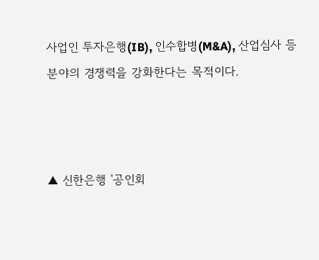사업인 투자은행(IB), 인수합병(M&A), 산업심사 등 분야의 경쟁력을 강화한다는 목적이다.



▲ 신한은행 '공인회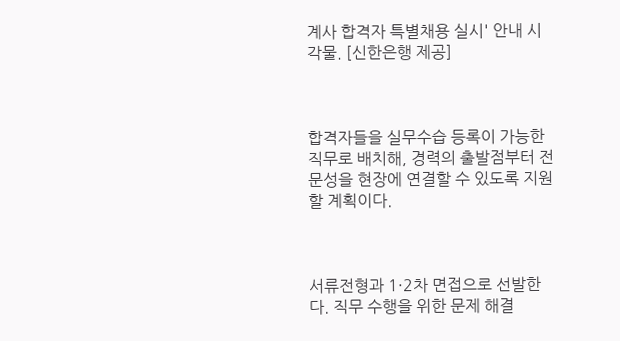계사 합격자 특별채용 실시' 안내 시각물. [신한은행 제공]



합격자들을 실무수습 등록이 가능한 직무로 배치해, 경력의 출발점부터 전문성을 현장에 연결할 수 있도록 지원할 계획이다.



서류전형과 1·2차 면접으로 선발한다. 직무 수행을 위한 문제 해결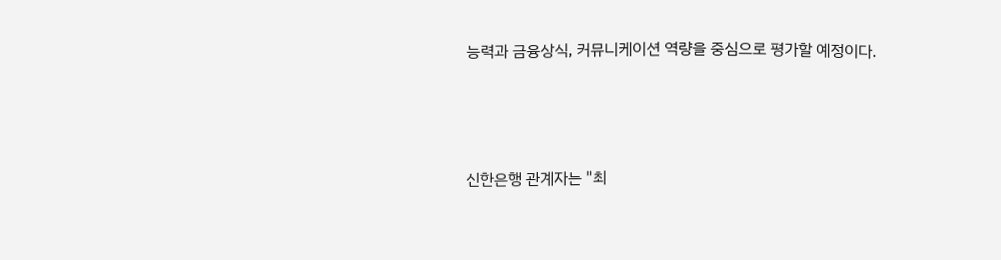능력과 금융상식, 커뮤니케이션 역량을 중심으로 평가할 예정이다.



신한은행 관계자는 "최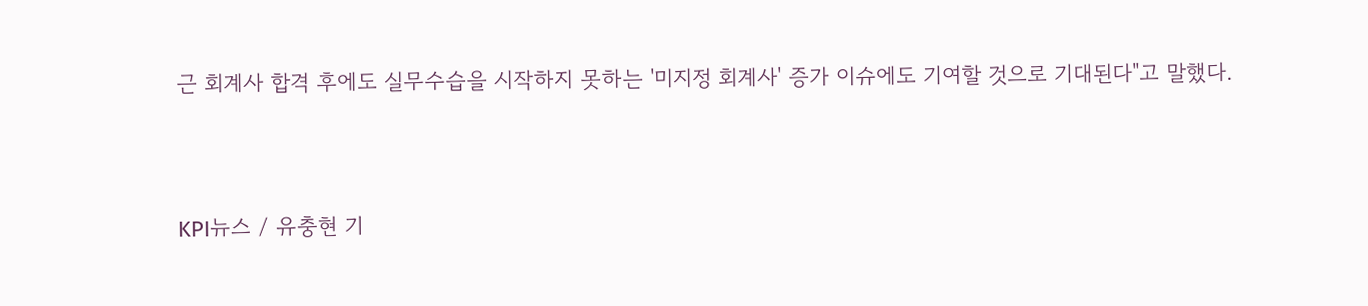근 회계사 합격 후에도 실무수습을 시작하지 못하는 '미지정 회계사' 증가 이슈에도 기여할 것으로 기대된다"고 말했다.



KPI뉴스 / 유충현 기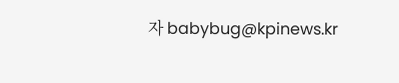자 babybug@kpinews.kr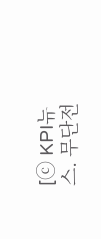[ⓒ KPI뉴스. 무단전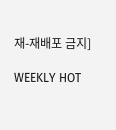재-재배포 금지]

WEEKLY HOT